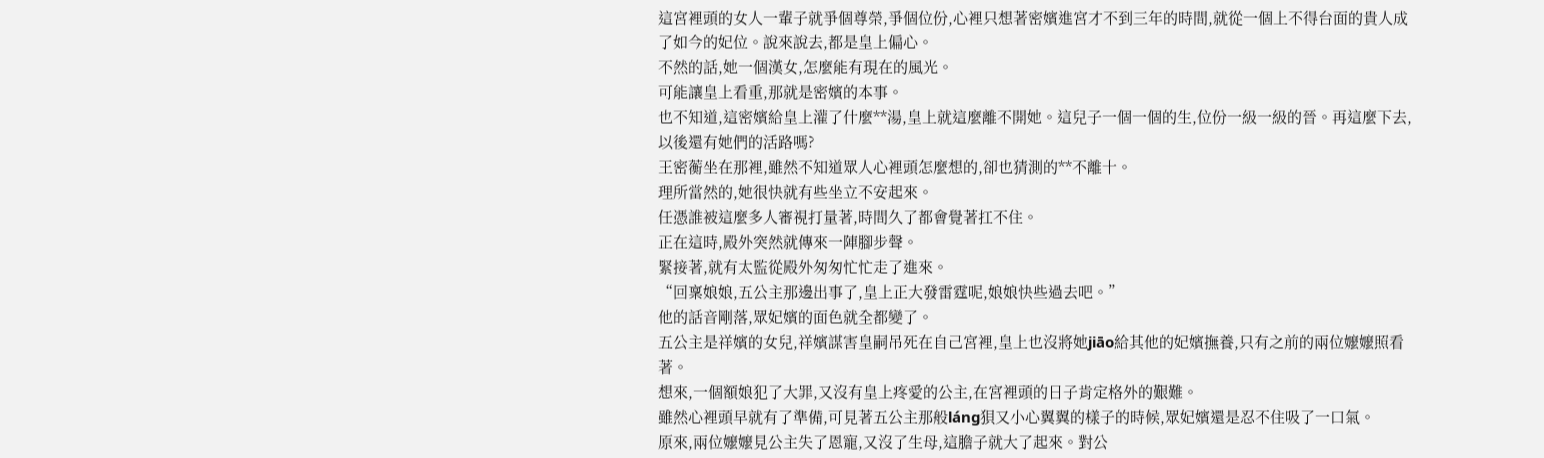這宮裡頭的女人一輩子就爭個尊榮,爭個位份,心裡只想著密嬪進宮才不到三年的時間,就從一個上不得台面的貴人成了如今的妃位。說來說去,都是皇上偏心。
不然的話,她一個漢女,怎麼能有現在的風光。
可能讓皇上看重,那就是密嬪的本事。
也不知道,這密嬪給皇上灌了什麼**湯,皇上就這麼離不開她。這兒子一個一個的生,位份一級一級的晉。再這麼下去,以後還有她們的活路嗎?
王密蘅坐在那裡,雖然不知道眾人心裡頭怎麼想的,卻也猜測的**不離十。
理所當然的,她很快就有些坐立不安起來。
任憑誰被這麼多人審視打量著,時間久了都會覺著扛不住。
正在這時,殿外突然就傳來一陣腳步聲。
緊接著,就有太監從殿外匆匆忙忙走了進來。
“回稟娘娘,五公主那邊出事了,皇上正大發雷霆呢,娘娘快些過去吧。”
他的話音剛落,眾妃嬪的面色就全都變了。
五公主是祥嬪的女兒,祥嬪謀害皇嗣吊死在自己宮裡,皇上也沒將她jiāo給其他的妃嬪撫養,只有之前的兩位嬤嬤照看著。
想來,一個額娘犯了大罪,又沒有皇上疼愛的公主,在宮裡頭的日子肯定格外的艱難。
雖然心裡頭早就有了準備,可見著五公主那般láng狽又小心翼翼的樣子的時候,眾妃嬪還是忍不住吸了一口氣。
原來,兩位嬤嬤見公主失了恩寵,又沒了生母,這膽子就大了起來。對公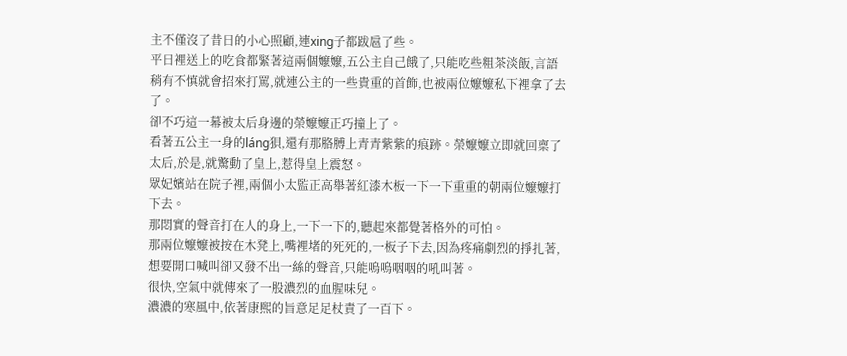主不僅沒了昔日的小心照顧,連xing子都跋扈了些。
平日裡送上的吃食都緊著這兩個嬤嬤,五公主自己餓了,只能吃些粗茶淡飯,言語稍有不慎就會招來打罵,就連公主的一些貴重的首飾,也被兩位嬤嬤私下裡拿了去了。
卻不巧這一幕被太后身邊的榮嬤嬤正巧撞上了。
看著五公主一身的láng狽,還有那胳膊上青青紫紫的痕跡。榮嬤嬤立即就回稟了太后,於是,就驚動了皇上,惹得皇上震怒。
眾妃嬪站在院子裡,兩個小太監正高舉著紅漆木板一下一下重重的朝兩位嬤嬤打下去。
那悶實的聲音打在人的身上,一下一下的,聽起來都覺著格外的可怕。
那兩位嬤嬤被按在木凳上,嘴裡堵的死死的,一板子下去,因為疼痛劇烈的掙扎著,想要開口喊叫卻又發不出一絲的聲音,只能嗚嗚咽咽的吼叫著。
很快,空氣中就傳來了一股濃烈的血腥味兒。
濃濃的寒風中,依著康熙的旨意足足杖責了一百下。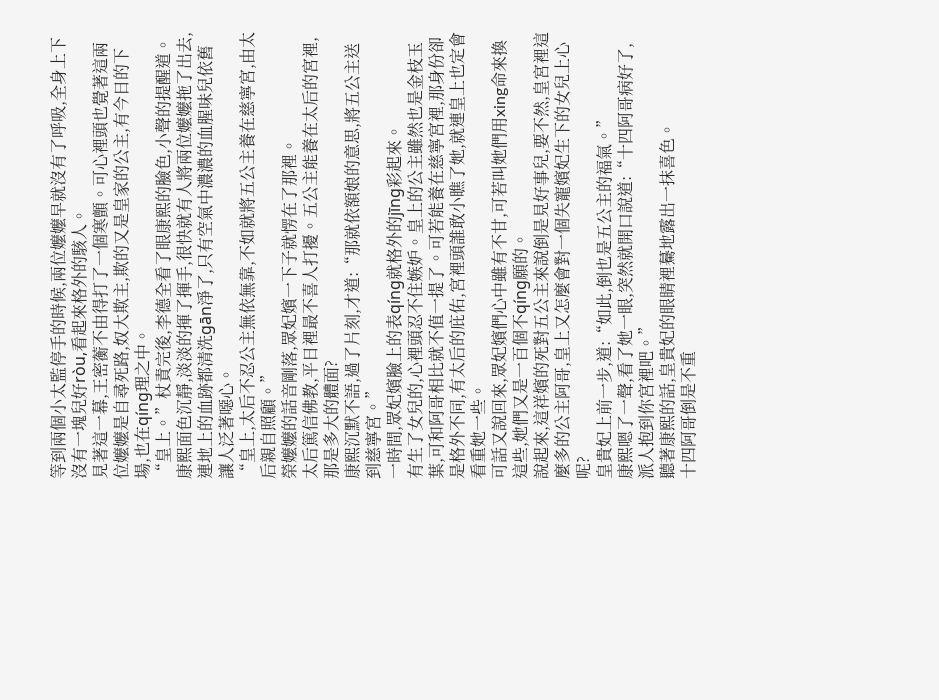等到兩個小太監停手的時候,兩位嬤嬤早就沒有了呼吸,全身上下沒有一塊兒好ròu,看起來格外的駭人。
見著這一幕,王密蘅不由得打了一個寒顫。可心裡頭也覺著這兩位嬤嬤是自尋死路,奴大欺主,欺的又是皇家的公主,有今日的下場,也在qíng理之中。
“皇上。”杖責完後,李德全看了眼康熙的臉色,小聲的提醒道。
康熙面色沉靜,淡淡的揮了揮手,很快就有人將兩位嬤嬤拖了出去,連地上的血跡都清洗gān淨了,只有空氣中濃濃的血腥味兒依舊讓人泛著噁心。
“皇上,太后不忍公主無依無靠,不如就將五公主養在慈寧宮,由太后親自照顧。”
榮嬤嬤的話音剛落,眾妃嬪一下子就愣在了那裡。
太后篤信佛教,平日裡最不喜人打擾。五公主能養在太后的宮裡,那是多大的體面?
康熙沉默不語,過了片刻,才道:“那就依額娘的意思,將五公主送到慈寧宮。”
一時間,眾妃嬪臉上的表qíng就格外的jīng彩起來。
有生了女兒的,心裡頭忍不住嫉妒。皇上的公主雖然也是金枝玉葉,可和阿哥相比就不值一提了。可若能養在慈寧宮裡,那身份卻是格外不同,有太后的庇佑,宮裡頭誰敢小瞧了她,就連皇上也定會看重她一些。
可話又說回來,眾妃嬪們心中雖有不甘,可若叫她們用xing命來換這些,她們又是一百個不qíng願的。
說起來,這祥嬪的死對五公主來說倒是見好事兒,要不然,皇宮裡這麼多的公主阿哥,皇上又怎麼會對一個失寵嬪妃生下的女兒上心呢?
皇貴妃上前一步,道:“如此,倒也是五公主的福氣。”
康熙嗯了一聲,看了她一眼,突然就開口說道:“十四阿哥病好了,派人抱到你宮裡吧。”
聽著康熙的話,皇貴妃的眼睛裡驀地露出一抹喜色。
十四阿哥倒是不重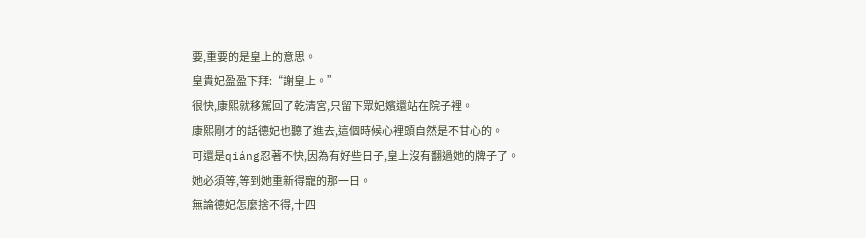要,重要的是皇上的意思。
皇貴妃盈盈下拜:“謝皇上。”
很快,康熙就移駕回了乾清宮,只留下眾妃嬪還站在院子裡。
康熙剛才的話德妃也聽了進去,這個時候心裡頭自然是不甘心的。
可還是qiáng忍著不快,因為有好些日子,皇上沒有翻過她的牌子了。
她必須等,等到她重新得寵的那一日。
無論德妃怎麼捨不得,十四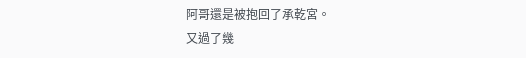阿哥還是被抱回了承乾宮。
又過了幾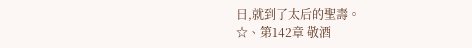日,就到了太后的聖壽。
☆、第142章 敬酒